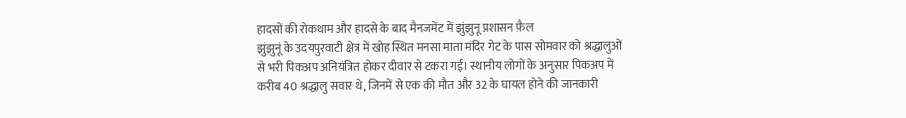हादसों की रोकथाम और हादसे के बाद मैनजमेंट में झुंझुनू प्रशासन फ़ैल
झुंझुनूं के उदयपुरवाटी क्षेत्र में खोह स्थित मनसा माता मंदिर गेट के पास सोमवार को श्रद्धालुओं से भरी पिकअप अनियंत्रित होकर दीवार से टकरा गई। स्थानीय लोगों के अनुसार पिकअप में करीब 40 श्रद्धालु सवार थे, जिनमें से एक की मौत और 32 के घायल होने की जानकारी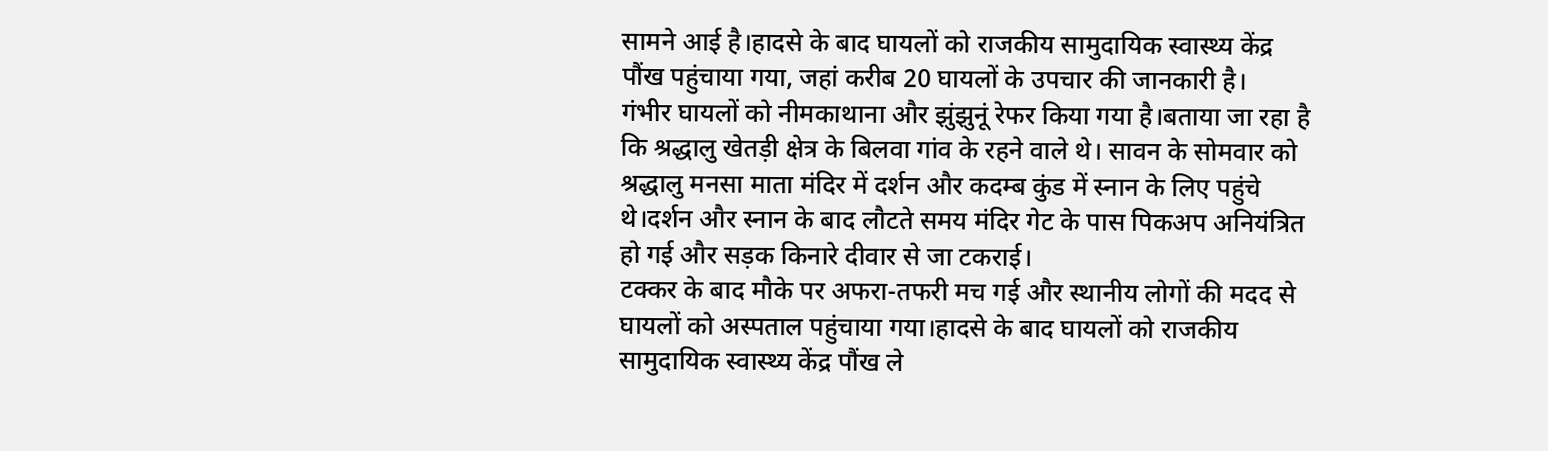सामने आई है।हादसे के बाद घायलों को राजकीय सामुदायिक स्वास्थ्य केंद्र पौंख पहुंचाया गया, जहां करीब 20 घायलों के उपचार की जानकारी है।
गंभीर घायलों को नीमकाथाना और झुंझुनूं रेफर किया गया है।बताया जा रहा है कि श्रद्धालु खेतड़ी क्षेत्र के बिलवा गांव के रहने वाले थे। सावन के सोमवार को श्रद्धालु मनसा माता मंदिर में दर्शन और कदम्ब कुंड में स्नान के लिए पहुंचे थे।दर्शन और स्नान के बाद लौटते समय मंदिर गेट के पास पिकअप अनियंत्रित हो गई और सड़क किनारे दीवार से जा टकराई।
टक्कर के बाद मौके पर अफरा-तफरी मच गई और स्थानीय लोगों की मदद से घायलों को अस्पताल पहुंचाया गया।हादसे के बाद घायलों को राजकीय सामुदायिक स्वास्थ्य केंद्र पौंख ले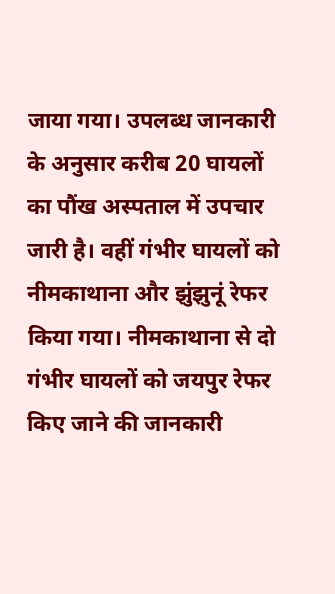जाया गया। उपलब्ध जानकारी के अनुसार करीब 20 घायलों का पौंख अस्पताल में उपचार जारी है। वहीं गंभीर घायलों को नीमकाथाना और झुंझुनूं रेफर किया गया। नीमकाथाना से दो गंभीर घायलों को जयपुर रेफर किए जाने की जानकारी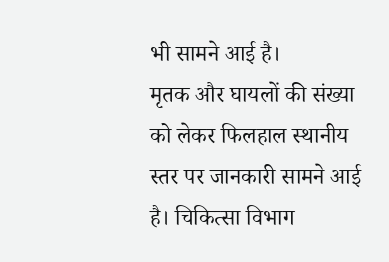भी सामने आई है।
मृतक और घायलों की संख्या को लेकर फिलहाल स्थानीय स्तर पर जानकारी सामने आई है। चिकित्सा विभाग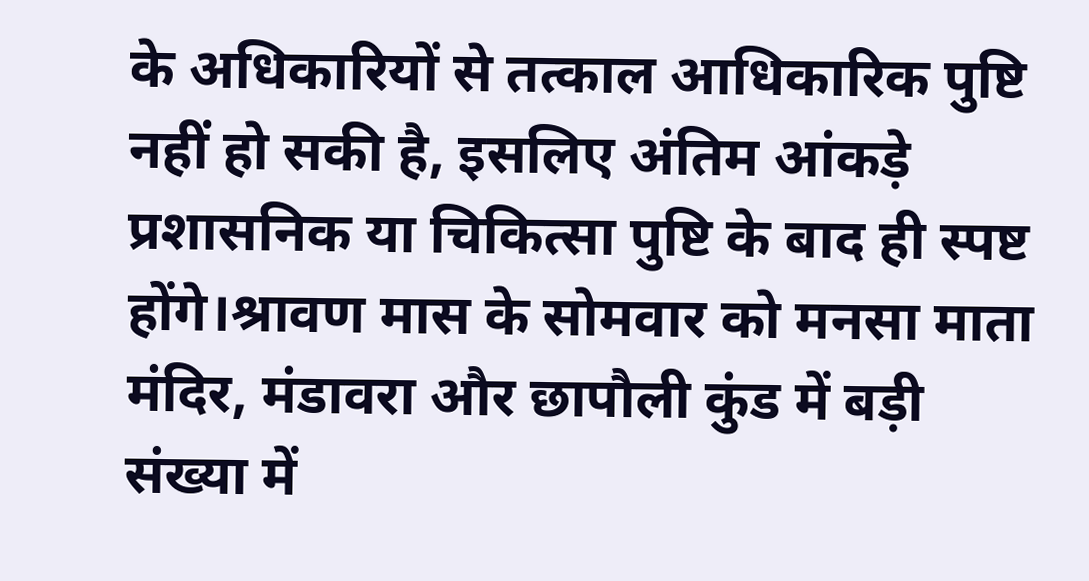के अधिकारियों से तत्काल आधिकारिक पुष्टि नहीं हो सकी है, इसलिए अंतिम आंकड़े प्रशासनिक या चिकित्सा पुष्टि के बाद ही स्पष्ट होंगे।श्रावण मास के सोमवार को मनसा माता मंदिर, मंडावरा और छापौली कुंड में बड़ी संख्या में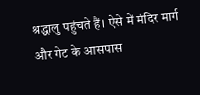श्रद्धालु पहुंचते हैं। ऐसे में मंदिर मार्ग और गेट के आसपास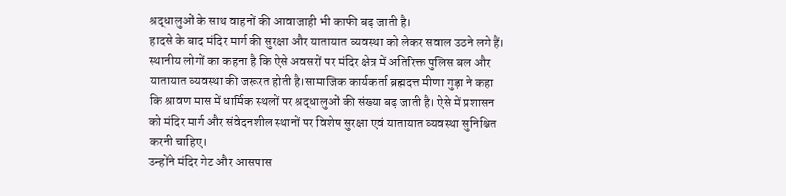श्रद्धालुओं के साथ वाहनों की आवाजाही भी काफी बढ़ जाती है।
हादसे के बाद मंदिर मार्ग की सुरक्षा और यातायात व्यवस्था को लेकर सवाल उठने लगे हैं। स्थानीय लोगों का कहना है कि ऐसे अवसरों पर मंदिर क्षेत्र में अतिरिक्त पुलिस बल और यातायात व्यवस्था की जरूरत होती है।सामाजिक कार्यकर्ता ब्रह्मदत्त मीणा गुड़ा ने कहा कि श्रावण मास में धार्मिक स्थलों पर श्रद्धालुओं की संख्या बढ़ जाती है। ऐसे में प्रशासन को मंदिर मार्ग और संवेदनशील स्थानों पर विशेष सुरक्षा एवं यातायात व्यवस्था सुनिश्चित करनी चाहिए।
उन्होंने मंदिर गेट और आसपास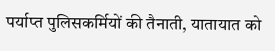पर्याप्त पुलिसकर्मियों की तैनाती, यातायात को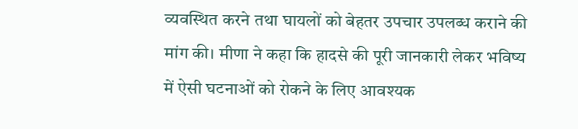व्यवस्थित करने तथा घायलों को बेहतर उपचार उपलब्ध कराने की मांग की। मीणा ने कहा कि हादसे की पूरी जानकारी लेकर भविष्य में ऐसी घटनाओं को रोकने के लिए आवश्यक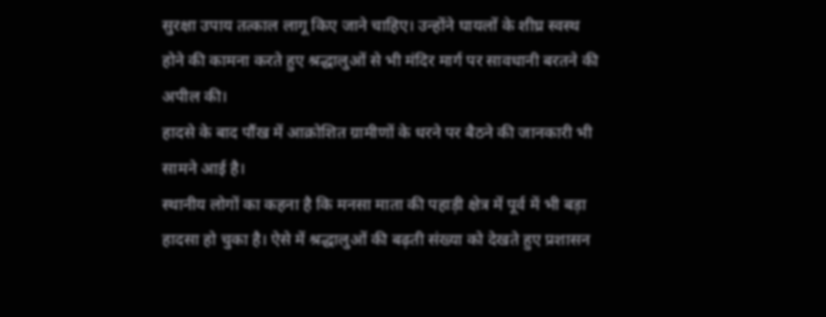सुरक्षा उपाय तत्काल लागू किए जाने चाहिए। उन्होंने घायलों के शीघ्र स्वस्थ होने की कामना करते हुए श्रद्धालुओं से भी मंदिर मार्ग पर सावधानी बरतने की अपील की।
हादसे के बाद पौंख में आक्रोशित ग्रामीणों के धरने पर बैठने की जानकारी भी सामने आई है।
स्थानीय लोगों का कहना है कि मनसा माता की पहाड़ी क्षेत्र में पूर्व में भी बड़ा हादसा हो चुका है। ऐसे में श्रद्धालुओं की बढ़ती संख्या को देखते हुए प्रशासन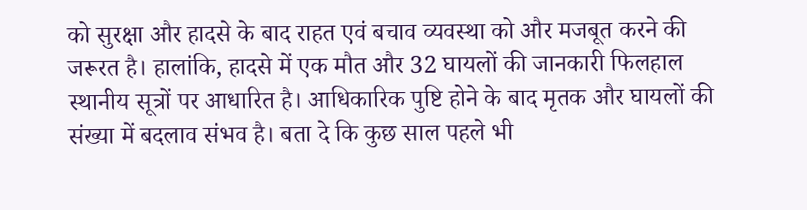को सुरक्षा और हादसे के बाद राहत एवं बचाव व्यवस्था को और मजबूत करने की जरूरत है। हालांकि, हादसे में एक मौत और 32 घायलों की जानकारी फिलहाल स्थानीय सूत्रों पर आधारित है। आधिकारिक पुष्टि होने के बाद मृतक और घायलों की संख्या में बदलाव संभव है। बता दे कि कुछ साल पहले भी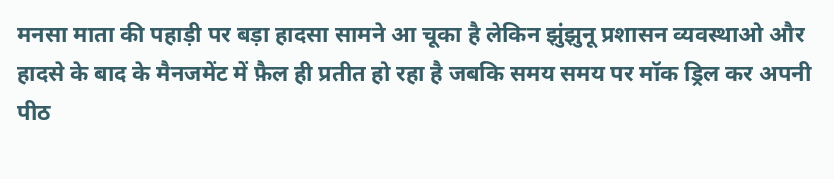मनसा माता की पहाड़ी पर बड़ा हादसा सामने आ चूका है लेकिन झुंझुनू प्रशासन व्यवस्थाओ और हादसे के बाद के मैनजमेंट में फ़ैल ही प्रतीत हो रहा है जबकि समय समय पर मॉक ड्रिल कर अपनी पीठ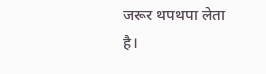जरूर थपथपा लेता है।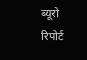ब्यूरो रिपोर्ट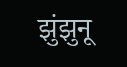झुंझुनू